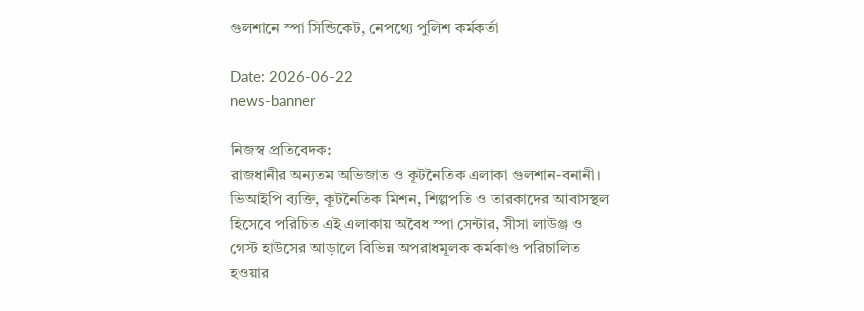গুলশানে স্পা সিন্ডিকেট, নেপথ্যে পুলিশ কর্মকর্তা

Date: 2026-06-22
news-banner

নিজস্ব প্রতিবেদক:
রাজধানীর অন্যতম অভিজাত ও কূটনৈতিক এলাকা গুলশান-বনানী। ভিআইপি ব্যক্তি, কূটনৈতিক মিশন, শিল্পপতি ও তারকাদের আবাসস্থল হিসেবে পরিচিত এই এলাকায় অবৈধ স্পা সেন্টার, সীসা লাউঞ্জ ও গেস্ট হাউসের আড়ালে বিভিন্ন অপরাধমূলক কর্মকাণ্ড পরিচালিত হওয়ার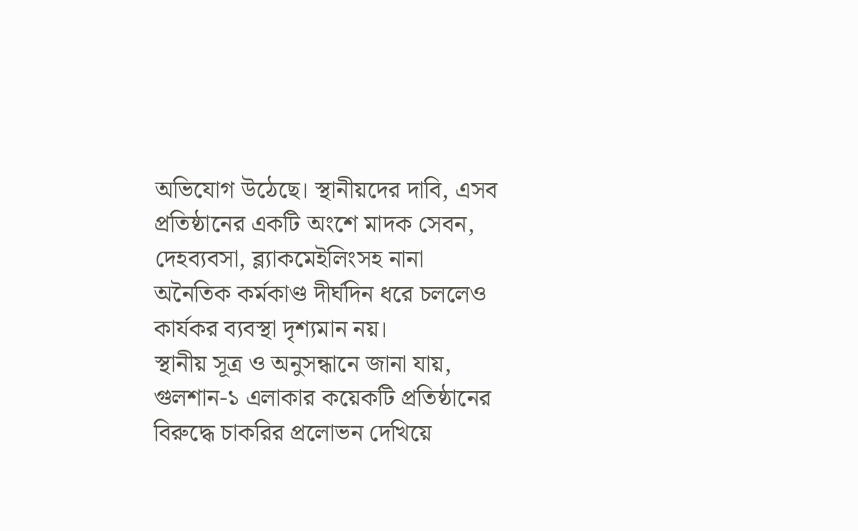অভিযোগ উঠেছে। স্থানীয়দের দাবি, এসব প্রতিষ্ঠানের একটি অংশে মাদক সেবন, দেহব্যবসা, ব্ল্যাকমেইলিংসহ নানা অনৈতিক কর্মকাণ্ড দীর্ঘদিন ধরে চললেও কার্যকর ব্যবস্থা দৃশ্যমান নয়।
স্থানীয় সূত্র ও অনুসন্ধানে জানা যায়, গুলশান-১ এলাকার কয়েকটি প্রতিষ্ঠানের বিরুদ্ধে চাকরির প্রলোভন দেখিয়ে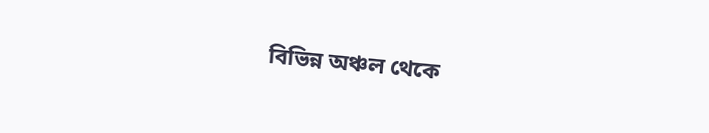বিভিন্ন অঞ্চল থেকে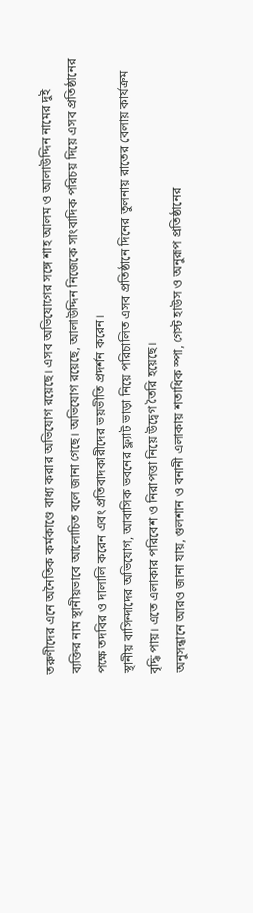তরুণীদের এনে অনৈতিক কর্মকাণ্ডে বাধ্য করার অভিযোগ রয়েছে। এসব অভিযোগের সঙ্গে শাহ আলম ও আলাউদ্দিন নামের দুই ব্যক্তির নাম স্থানীয়ভাবে আলোচিত বলে জানা গেছে। অভিযোগ রয়েছে, আলাউদ্দিন নিজেকে সাংবাদিক পরিচয় দিয়ে এসব প্রতিষ্ঠানের পক্ষে তদবির ও দালালি করেন এবং প্রতিবাদকারীদের ভয়ভীতি প্রদর্শন করেন।
স্থানীয় বাসিন্দাদের অভিযোগ, আবাসিক ভবনের ফ্ল্যাট ভাড়া নিয়ে পরিচালিত এসব প্রতিষ্ঠানে দিনের তুলনায় রাতের বেলায় কার্যক্রম বৃদ্ধি পায়। এতে এলাকার পরিবেশ ও নিরাপত্তা নিয়ে উদ্বেগ তৈরি হয়েছে।
অনুসন্ধানে আরও জানা যায়, গুলশান ও বনানী এলাকায় শতাধিক স্পা, গেস্ট হাউস ও অনুরূপ প্রতিষ্ঠানের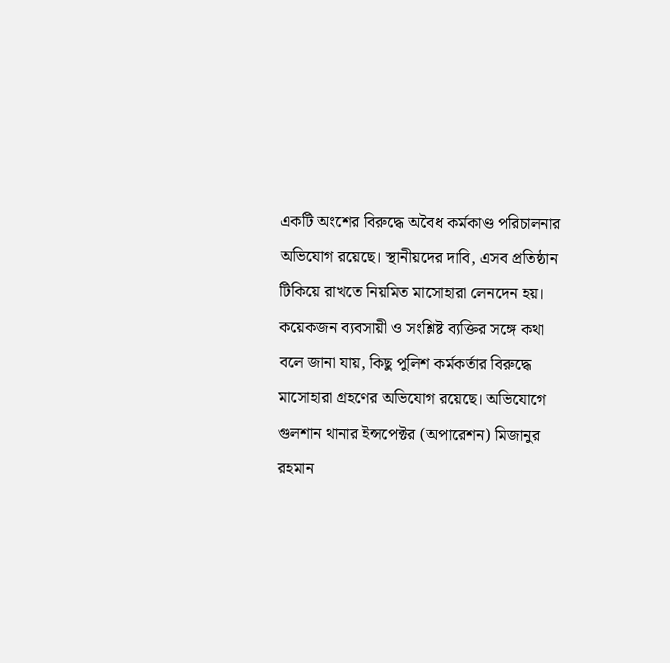একটি অংশের বিরুদ্ধে অবৈধ কর্মকাণ্ড পরিচালনার অভিযোগ রয়েছে। স্থানীয়দের দাবি, এসব প্রতিষ্ঠান টিকিয়ে রাখতে নিয়মিত মাসোহারা লেনদেন হয়।
কয়েকজন ব্যবসায়ী ও সংশ্লিষ্ট ব্যক্তির সঙ্গে কথা বলে জানা যায়, কিছু পুলিশ কর্মকর্তার বিরুদ্ধে মাসোহারা গ্রহণের অভিযোগ রয়েছে। অভিযোগে গুলশান থানার ইন্সপেক্টর (অপারেশন) মিজানুর রহমান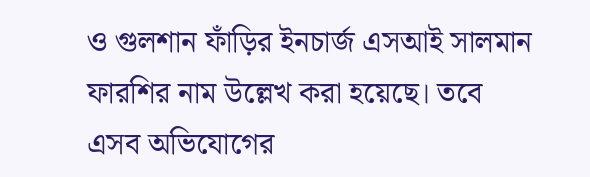ও গুলশান ফাঁড়ির ইনচার্জ এসআই সালমান ফারশির নাম উল্লেখ করা হয়েছে। তবে এসব অভিযোগের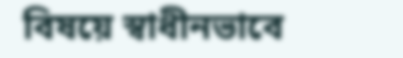বিষয়ে স্বাধীনভাবে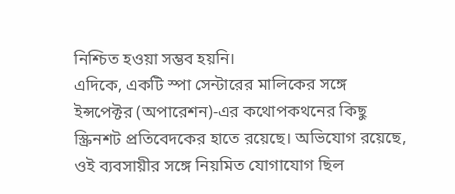নিশ্চিত হওয়া সম্ভব হয়নি।
এদিকে, একটি স্পা সেন্টারের মালিকের সঙ্গে ইন্সপেক্টর (অপারেশন)-এর কথোপকথনের কিছু স্ক্রিনশট প্রতিবেদকের হাতে রয়েছে। অভিযোগ রয়েছে, ওই ব্যবসায়ীর সঙ্গে নিয়মিত যোগাযোগ ছিল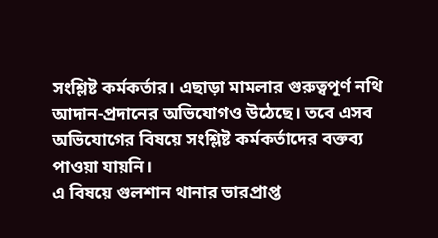সংশ্লিষ্ট কর্মকর্তার। এছাড়া মামলার গুরুত্বপূর্ণ নথি আদান-প্রদানের অভিযোগও উঠেছে। তবে এসব অভিযোগের বিষয়ে সংশ্লিষ্ট কর্মকর্তাদের বক্তব্য পাওয়া যায়নি।
এ বিষয়ে গুলশান থানার ভারপ্রাপ্ত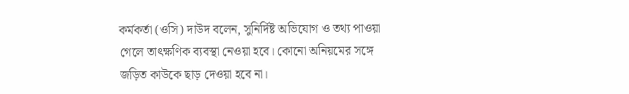কর্মকর্তা (ওসি) দাউদ বলেন, সুনির্দিষ্ট অভিযোগ ও তথ্য পাওয়া গেলে তাৎক্ষণিক ব্যবস্থা নেওয়া হবে। কোনো অনিয়মের সঙ্গে জড়িত কাউকে ছাড় দেওয়া হবে না।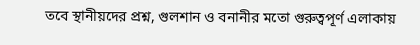তবে স্থানীয়দের প্রশ্ন, গুলশান ও বনানীর মতো গুরুত্বপূর্ণ এলাকায়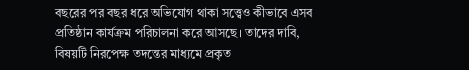বছরের পর বছর ধরে অভিযোগ থাকা সত্ত্বেও কীভাবে এসব প্রতিষ্ঠান কার্যক্রম পরিচালনা করে আসছে। তাদের দাবি, বিষয়টি নিরপেক্ষ তদন্তের মাধ্যমে প্রকৃত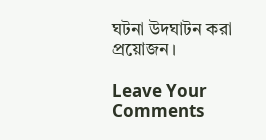ঘটনা উদঘাটন করা প্রয়োজন।

Leave Your Comments